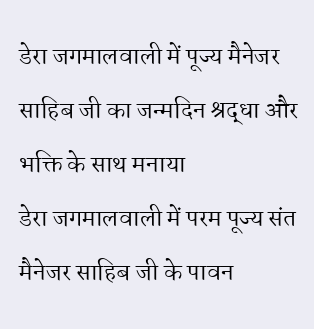डेरा जगमालवाली में पूज्य मैनेजर साहिब जी का जन्मदिन श्रद्धा और भक्ति के साथ मनाया
डेरा जगमालवाली में परम पूज्य संत मैनेजर साहिब जी के पावन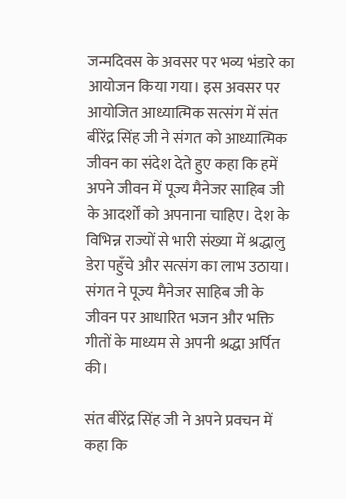जन्मदिवस के अवसर पर भव्य भंडारे का आयोजन किया गया। इस अवसर पर आयोजित आध्यात्मिक सत्संग में संत बीरेंद्र सिंह जी ने संगत को आध्यात्मिक जीवन का संदेश देते हुए कहा कि हमें अपने जीवन में पूज्य मैनेजर साहिब जी के आदर्शों को अपनाना चाहिए। देश के विभिन्न राज्यों से भारी संख्या में श्रद्धालु डेरा पहुँचे और सत्संग का लाभ उठाया। संगत ने पूज्य मैनेजर साहिब जी के जीवन पर आधारित भजन और भक्ति गीतों के माध्यम से अपनी श्रद्धा अर्पित की।

संत बीरेंद्र सिंह जी ने अपने प्रवचन में कहा कि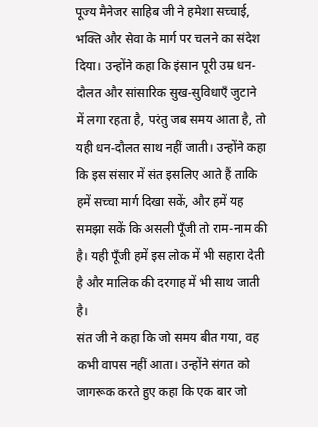पूज्य मैनेजर साहिब जी ने हमेशा सच्चाई, भक्ति और सेवा के मार्ग पर चलने का संदेश दिया। उन्होंने कहा कि इंसान पूरी उम्र धन-दौलत और सांसारिक सुख-सुविधाएँ जुटाने में लगा रहता है, परंतु जब समय आता है, तो यही धन-दौलत साथ नहीं जाती। उन्होंने कहा कि इस संसार में संत इसलिए आते हैं ताकि हमें सच्चा मार्ग दिखा सकें, और हमें यह समझा सकें कि असली पूँजी तो राम-नाम की है। यही पूँजी हमें इस लोक में भी सहारा देती है और मालिक की दरगाह में भी साथ जाती है।
संत जी ने कहा कि जो समय बीत गया, वह कभी वापस नहीं आता। उन्होंने संगत को जागरूक करते हुए कहा कि एक बार जो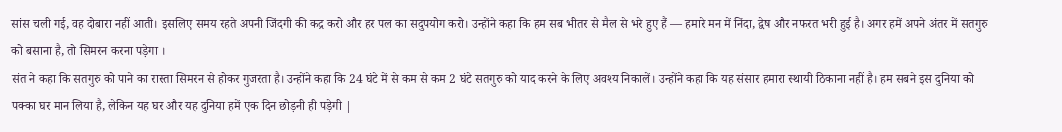सांस चली गई, वह दोबारा नहीं आती। इसलिए समय रहते अपनी जिंदगी की कद्र करो और हर पल का सदुपयोग करो। उन्होंने कहा कि हम सब भीतर से मैल से भरे हुए हैं — हमारे मन में निंदा, द्वेष और नफरत भरी हुई है। अगर हमें अपने अंतर में सतगुरु को बसाना है, तो सिमरन करना पड़ेगा ।
संत ने कहा कि सतगुरु को पाने का रास्ता सिमरन से होकर गुजरता है। उन्होंने कहा कि 24 घंटे में से कम से कम 2 घंटे सतगुरु को याद करने के लिए अवश्य निकालें। उन्होंने कहा कि यह संसार हमारा स्थायी ठिकाना नहीं है। हम सबने इस दुनिया को पक्का घर मान लिया है, लेकिन यह घर और यह दुनिया हमें एक दिन छोड़नी ही पड़ेगी |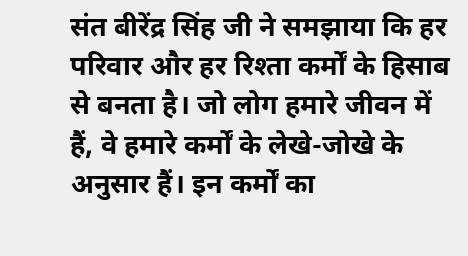संत बीरेंद्र सिंह जी ने समझाया कि हर परिवार और हर रिश्ता कर्मों के हिसाब से बनता है। जो लोग हमारे जीवन में हैं, वे हमारे कर्मों के लेखे-जोखे के अनुसार हैं। इन कर्मों का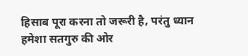हिसाब पूरा करना तो जरूरी है, परंतु ध्यान हमेशा सतगुरु की ओर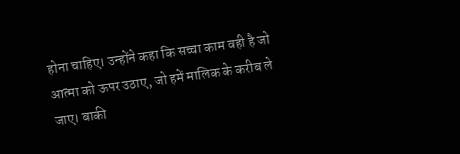होना चाहिए। उन्होंने कहा कि सच्चा काम वही है जो आत्मा को ऊपर उठाए, जो हमें मालिक के करीब ले जाए। बाकी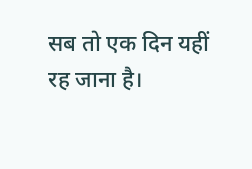सब तो एक दिन यहीं रह जाना है।